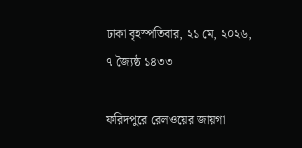ঢাকা বৃহস্পতিবার, ২১ মে, ২০২৬, ৭ জ্যৈষ্ঠ ১৪৩৩

ফরিদপুরে রেলওয়ের জায়গা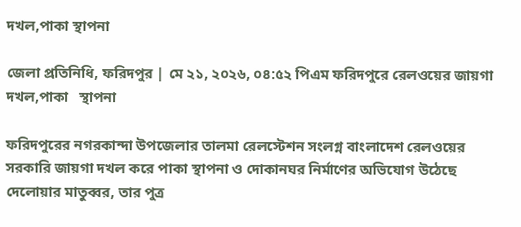দখল,পাকা স্থাপনা

জেলা প্রতিনিধি, ফরিদপুর | মে ২১, ২০২৬, ০৪:৫২ পিএম ফরিদপুরে রেলওয়ের জায়গা দখল,পাকা   স্থাপনা

ফরিদপুরের নগরকান্দা উপজেলার তালমা রেলস্টেশন সংলগ্ন বাংলাদেশ রেলওয়ের সরকারি জায়গা দখল করে পাকা স্থাপনা ও দোকানঘর নির্মাণের অভিযোগ উঠেছে দেলোয়ার মাতুব্বর, তার পুত্র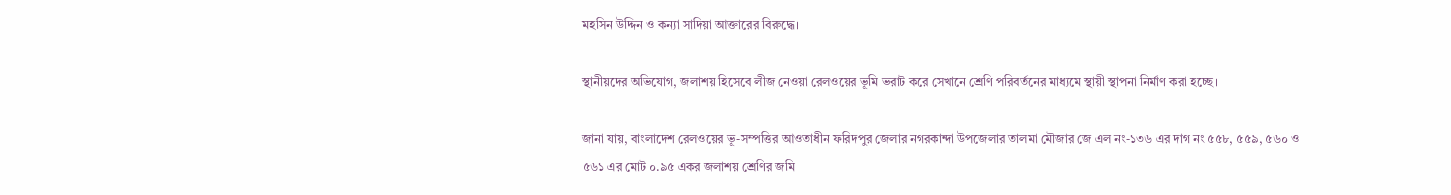মহসিন উদ্দিন ও কন্যা সাদিয়া আক্তারের বিরুদ্ধে।

স্থানীয়দের অভিযোগ, জলাশয় হিসেবে লীজ নেওয়া রেলওয়ের ভূমি ভরাট করে সেখানে শ্রেণি পরিবর্তনের মাধ্যমে স্থায়ী স্থাপনা নির্মাণ করা হচ্ছে।

জানা যায়, বাংলাদেশ রেলওয়ের ভূ-সম্পত্তির আওতাধীন ফরিদপুর জেলার নগরকান্দা উপজেলার তালমা মৌজার জে এল নং-১৩৬ এর দাগ নং ৫৫৮, ৫৫৯, ৫৬০ ও ৫৬১ এর মোট ০.৯৫ একর জলাশয় শ্রেণির জমি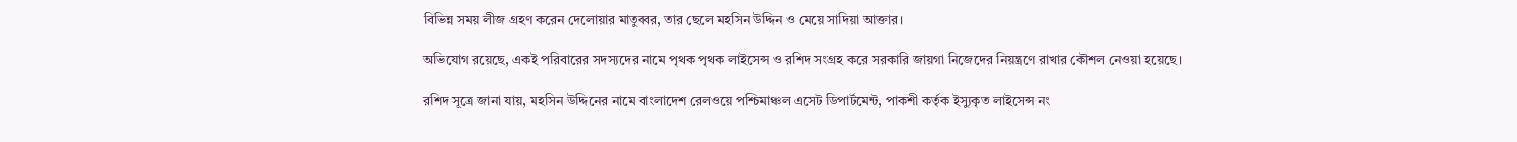বিভিন্ন সময় লীজ গ্রহণ করেন দেলোয়ার মাতুব্বর, তার ছেলে মহসিন উদ্দিন ও মেয়ে সাদিয়া আক্তার।

অভিযোগ রয়েছে, একই পরিবারের সদস্যদের নামে পৃথক পৃথক লাইসেন্স ও রশিদ সংগ্রহ করে সরকারি জায়গা নিজেদের নিয়ন্ত্রণে রাখার কৌশল নেওয়া হয়েছে।

রশিদ সূত্রে জানা যায়, মহসিন উদ্দিনের নামে বাংলাদেশ রেলওয়ে পশ্চিমাঞ্চল এসেট ডিপার্টমেন্ট, পাকশী কর্তৃক ইস্যুকৃত লাইসেন্স নং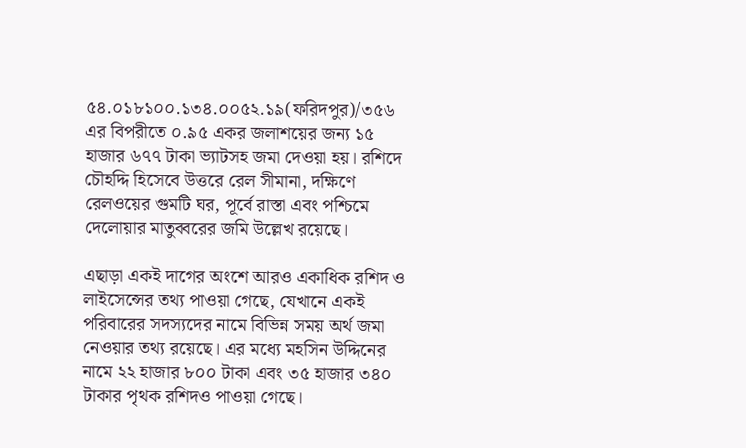৫৪.০১৮১০০.১৩৪.০০৫২.১৯(ফরিদপুর)/৩৫৬ এর বিপরীতে ০.৯৫ একর জলাশয়ের জন্য ১৫ হাজার ৬৭৭ টাকা ভ্যাটসহ জমা দেওয়া হয়। রশিদে চৌহদ্দি হিসেবে উত্তরে রেল সীমানা, দক্ষিণে রেলওয়ের গুমটি ঘর, পূর্বে রাস্তা এবং পশ্চিমে দেলোয়ার মাতুব্বরের জমি উল্লেখ রয়েছে।

এছাড়া একই দাগের অংশে আরও একাধিক রশিদ ও লাইসেন্সের তথ্য পাওয়া গেছে, যেখানে একই পরিবারের সদস্যদের নামে বিভিন্ন সময় অর্থ জমা নেওয়ার তথ্য রয়েছে। এর মধ্যে মহসিন উদ্দিনের নামে ২২ হাজার ৮০০ টাকা এবং ৩৫ হাজার ৩৪০ টাকার পৃথক রশিদও পাওয়া গেছে।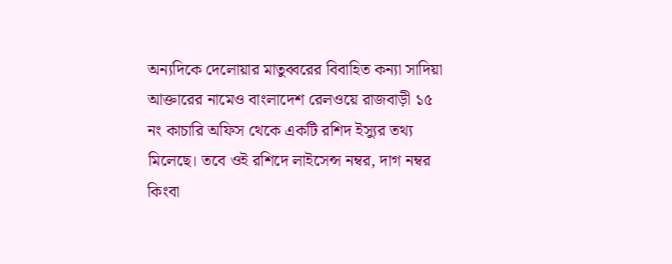অন্যদিকে দেলোয়ার মাতুব্বরের বিবাহিত কন্যা সাদিয়া আক্তারের নামেও বাংলাদেশ রেলওয়ে রাজবাড়ী ১৫ নং কাচারি অফিস থেকে একটি রশিদ ইস্যুর তথ্য মিলেছে। তবে ওই রশিদে লাইসেন্স নম্বর, দাগ নম্বর কিংবা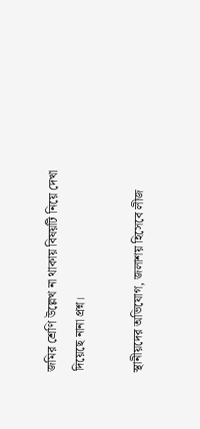জমির শ্রেণি উল্লেখ না থাকায় বিষয়টি নিয়ে দেখা দিয়েছে নানা প্রশ্ন।

স্থানীয়দের অভিযোগ, জলাশয় হিসেবে লীজ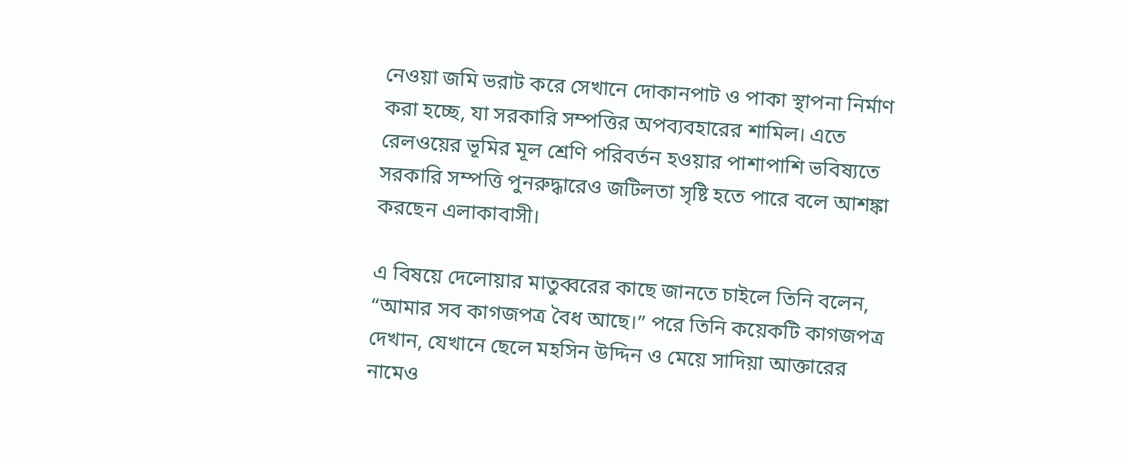নেওয়া জমি ভরাট করে সেখানে দোকানপাট ও পাকা স্থাপনা নির্মাণ করা হচ্ছে, যা সরকারি সম্পত্তির অপব্যবহারের শামিল। এতে রেলওয়ের ভূমির মূল শ্রেণি পরিবর্তন হওয়ার পাশাপাশি ভবিষ্যতে সরকারি সম্পত্তি পুনরুদ্ধারেও জটিলতা সৃষ্টি হতে পারে বলে আশঙ্কা করছেন এলাকাবাসী।

এ বিষয়ে দেলোয়ার মাতুব্বরের কাছে জানতে চাইলে তিনি বলেন, “আমার সব কাগজপত্র বৈধ আছে।” পরে তিনি কয়েকটি কাগজপত্র দেখান, যেখানে ছেলে মহসিন উদ্দিন ও মেয়ে সাদিয়া আক্তারের নামেও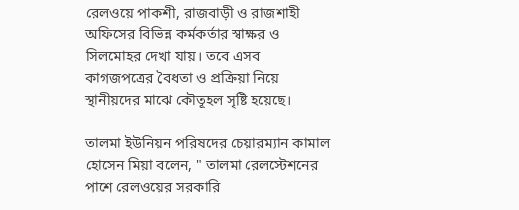রেলওয়ে পাকশী, রাজবাড়ী ও রাজশাহী অফিসের বিভিন্ন কর্মকর্তার স্বাক্ষর ও সিলমোহর দেখা যায়। তবে এসব কাগজপত্রের বৈধতা ও প্রক্রিয়া নিয়ে স্থানীয়দের মাঝে কৌতূহল সৃষ্টি হয়েছে।

তালমা ইউনিয়ন পরিষদের চেয়ারম্যান কামাল হোসেন মিয়া বলেন, " তালমা রেলস্টেশনের পাশে রেলওয়ের সরকারি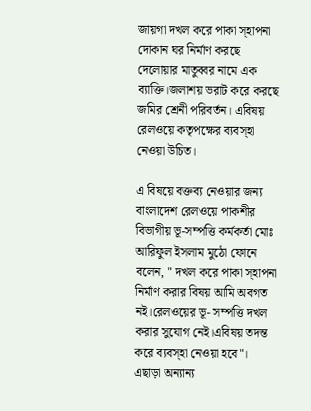জায়গা দখল করে পাকা স্হাপনা দোকান ঘর নির্মাণ করছে দেলোয়ার মাতুব্বর নামে এক ব্যাক্তি।জলাশয় ভরাট করে করছে জমির শ্রেনী পরিবর্তন। এবিষয় রেলওয়ে কতৃপক্ষের ব্যবস্হা নেওয়া উচিত।

এ বিষয়ে বক্তব্য নেওয়ার জন্য বাংলাদেশ রেলওয়ে পাকশীর বিভাগীয় ভূ-সম্পত্তি কর্মকর্তা মোঃ আরিফুল ইসলাম মুঠো ফোনে বলেন, " দখল করে পাকা স্হাপনা নির্মাণ করার বিষয় আমি অবগত নই।রেলওয়ের ভূ- সম্পত্তি দখল করার সুযোগ নেই।এবিষয় তদন্ত করে ব্যবস্হা নেওয়া হবে"। এছাড়া অন্যান্য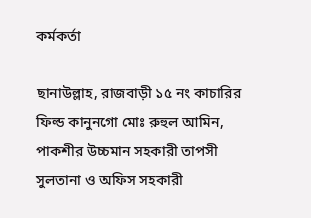কর্মকর্তা

ছানাউল্লাহ, রাজবাড়ী ১৫ নং কাচারির ফিল্ড কানুনগো মোঃ রুহুল আমিন, পাকশীর উচ্চমান সহকারী তাপসী সুলতানা ও অফিস সহকারী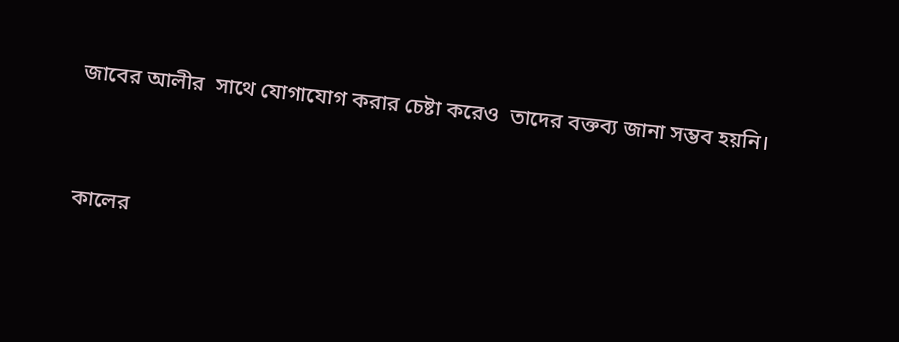জাবের আলীর  সাথে যোগাযোগ করার চেষ্টা করেও  তাদের বক্তব্য জানা সম্ভব হয়নি।



কালের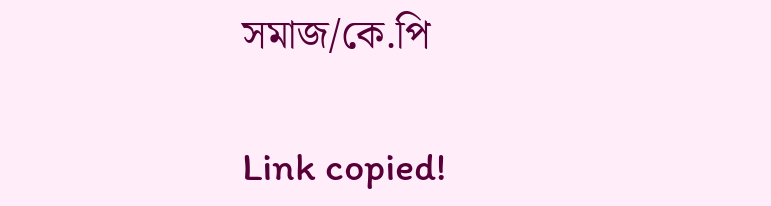সমাজ/কে.পি

Link copied!